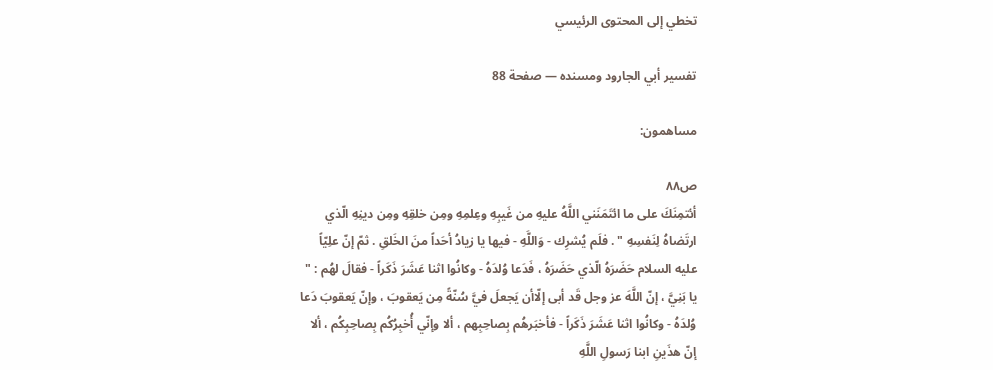تخطي إلى المحتوى الرئيسي

تفسير أبي الجارود ومسنده — صفحة 88

مساهمون:

ص٨٨
أئتمِنَكَ على ما ائتَمَنَني اللَّهُ عليهِ من غَيبِهِ وعِلمِهِ ومِن خلقِهِ ومِن دينِهِ الّذي ارتَضاهُ لِنَفسِهِ " . فلَم يُشرِك - وَاللَّهِ - فيها يا زيادُ أحَداً منَ الخَلقِ . ثمّ إنّ علِيّاً عليه السلام حَضَرَهُ الّذي حَضَرَهُ ، فَدَعا وُلدَهُ - وكانُوا اثنا عَشَرَ ذَكَراً - فقالَ لهُم : " يا بَنِيَّ ، إنّ اللَّهَ عز وجل قَد أبى إلّاأن يَجعلَ فيَّ سُنّةً مِن يَعقوبَ ، وإنّ يَعقوبَ دَعا وُلدَهُ - وكانُوا اثنا عَشَرَ ذَكَراً - فأخبَرهُم بِصاحِبِهم ، ألا وإنّي أُخبِرُكُم بِصاحِبِكُم ، ألا إنّ هذَينِ ابنا رَسولِ اللَّهِ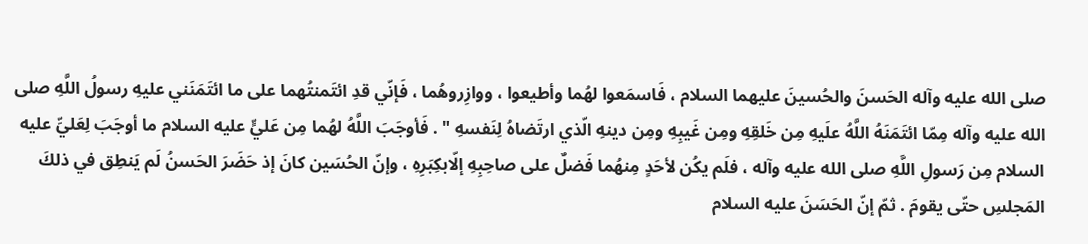صلى الله عليه وآله الحَسنَ والحُسينَ عليهما السلام ، فَاسمَعوا لهُما وأطيعوا ، ووازِروهُما ، فَإنّي قدِ ائتَمنتُهما على ما ائتَمَنَني عليهِ رسولُ اللَّهِ صلى الله عليه وآله مِمّا ائتَمَنَهُ اللَّهُ علَيهِ مِن خَلقِهِ ومِن غَيبِهِ ومِن دينهِ الّذي ارتَضاهُ لِنَفسهِ " . فَأوجَبَ اللَّهُ لهُما مِن عَليٍّ عليه السلام ما أوجَبَ لِعَليِّ عليه السلام مِن رَسولِ اللَّهِ صلى الله عليه وآله ، فلَم يكُن لأحَدٍ مِنهُما فَضلٌ على صاحِبِهِ إلّابكِبَرِهِ ، وإنّ الحُسَين كانَ إذ حَضَرَ الحَسنُ لَم يَنطِق في ذلكَ المَجلسِ حتّى يقومَ . ثمّ إنّ الحَسَنَ عليه السلام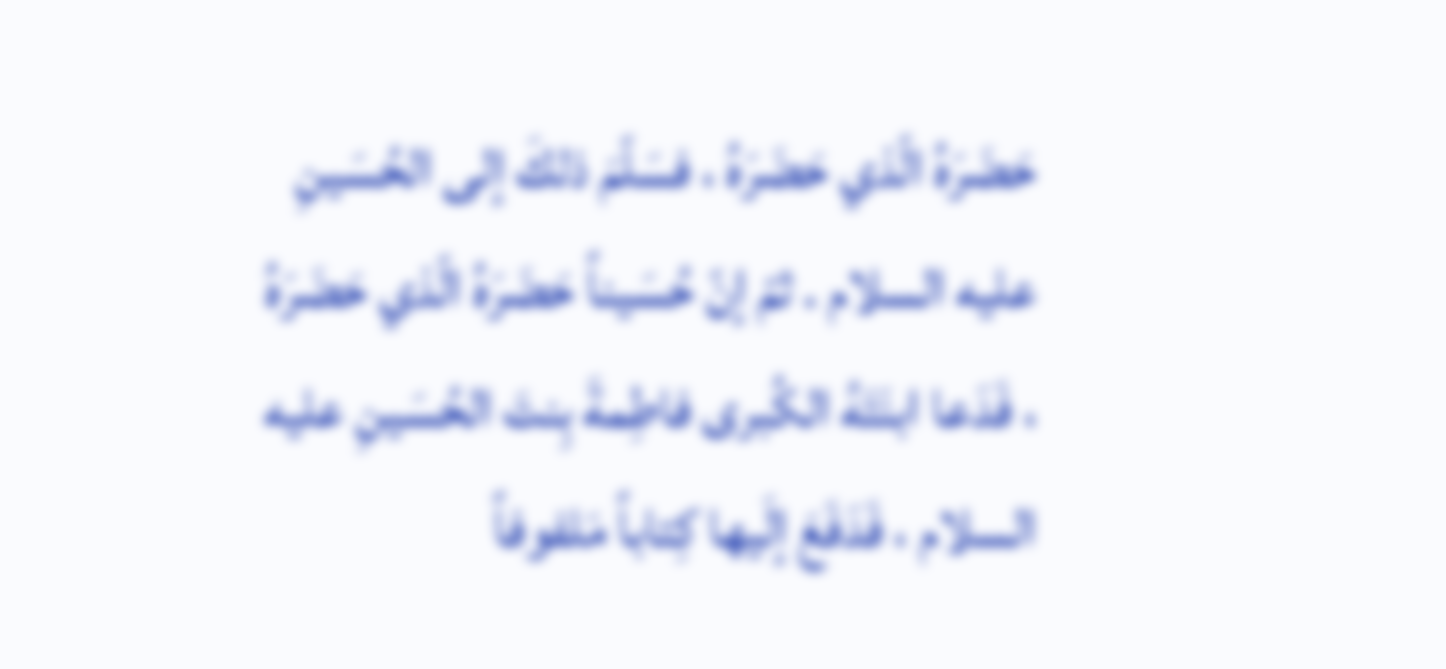حَضَرَهُ الّذي حَضَرَهُ ، فسَلّمَ ذلكَ إلى الحُسَينِ عليه السلام . ثمّ إنّ حُسَيناً حَضَرَهُ الّذي حَضَرَهُ ، فَدَعا ابنَتَهُ الكُبرى فاطِمةَ بِنتَ الحُسَينِ عليه السلام ، فَدَفَعَ إلَيها كِتاباً مَلفوفاً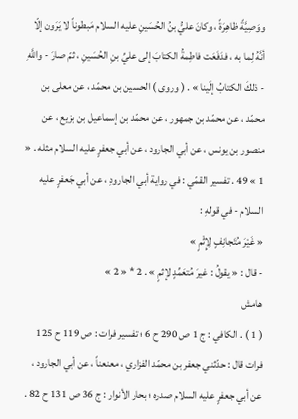ووَصِيَّةً ظاهِرَةً ، وكانَ عليُّ بنُ الحُسَينِ عليه السلام مَبطوناً لا يَرَون إلّا أنَّهُ لِما به ، فدَفَعَت فاطِمةُ الكتابَ إلى عليِّ بنِ الحُسَينِ ، ثمّ صارَ - واللَّهِ - ذلكَ الكتابُ إلَينا » . ( وروى ) الحسين بن محمّد ، عن معلى بن محمّد ، عن محمّد بن جمهور ، عن محمّد بن إسماعيل بن بزيع ، عن منصور بن يونس ، عن أبي الجارود ، عن أبي جعفرٍ عليه السلام مثله . « 1 » 49 . تفسير القمّي : في رواية أبي الجارودِ ، عن أبي جَعفرٍ عليه السلام - في قولهِ :
« غَيْرَ مُتَجانِفٍ لِإِثْمٍ »
- قال : « يقولُ : غيرَ مُتعَمِّدٍ لإثمٍ » . 2 * « 2 »
هامش
( 1 ) . الكافي : ج 1 ص 290 ح 6 ؛ تفسير فرات : ص 119 ح 125 فرات قال : حدّثني جعفر بن محمّد الفزاري ، معنعناً ، عن أبي الجارود ، عن أبي جعفرٍ عليه السلام صدره ؛ بحار الأنوار : ج 36 ص 131 ح 82 .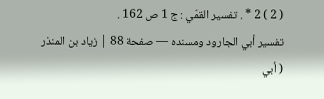( 2 ) 2 * . تفسير القمّي : ج 1 ص 162 .
تفسير أبي الجارود ومسنده — صفحة 88 | زياد بن المنذر ( أبي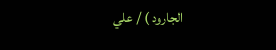الجارود ) / علي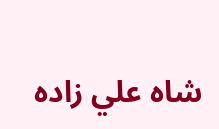شاه علي زاده